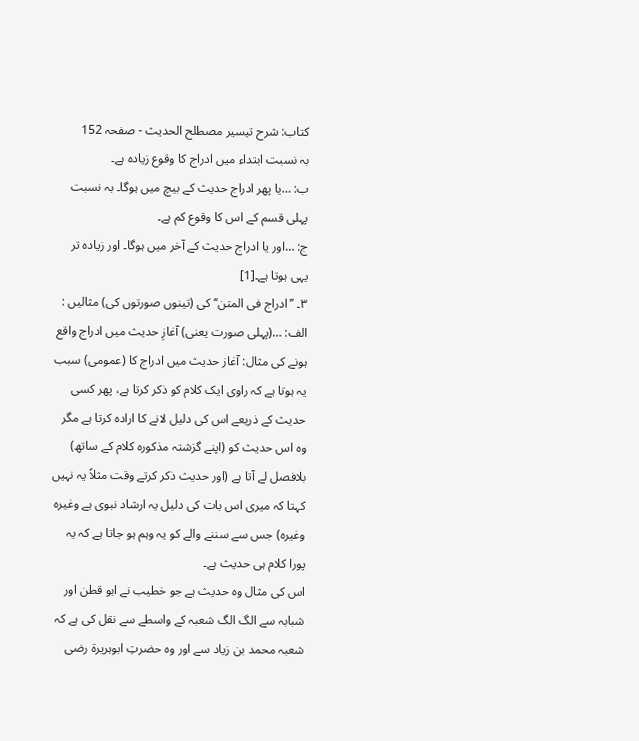کتاب: شرح تیسیر مصطلح الحدیث - صفحہ 152
بہ نسبت ابتداء میں ادراج کا وقوع زیادہ ہے۔
ب: …یا پھر ادراج حدیث کے بیچ میں ہوگا۔ بہ نسبت پہلی قسم کے اس کا وقوع کم ہے۔
ج: …اور یا ادراج حدیث کے آخر میں ہوگا۔ اور زیادہ تر یہی ہوتا ہے۔[1]
۳۔ ’’ادراج فی المتن‘‘ کی (تینوں صورتوں کی) مثالیں :
الف: …(پہلی صورت یعنی) آغازِ حدیث میں ادراج واقع ہونے کی مثال: آغاز حدیث میں ادراج کا (عمومی) سبب یہ ہوتا ہے کہ راوی ایک کلام کو ذکر کرتا ہے، پھر کسی حدیث کے ذریعے اس کی دلیل لانے کا ارادہ کرتا ہے مگر وہ اس حدیث کو (اپنے گزشتہ مذکورہ کلام کے ساتھ) بلافصل لے آتا ہے (اور حدیث ذکر کرتے وقت مثلاً یہ نہیں کہتا کہ میری اس بات کی دلیل یہ ارشاد نبوی ہے وغیرہ وغیرہ) جس سے سننے والے کو یہ وہم ہو جاتا ہے کہ یہ پورا کلام ہی حدیث ہے۔
اس کی مثال وہ حدیث ہے جو خطیب نے ابو قطن اور شبابہ سے الگ الگ شعبہ کے واسطے سے نقل کی ہے کہ شعبہ محمد بن زیاد سے اور وہ حضرتِ ابوہریرۃ رضی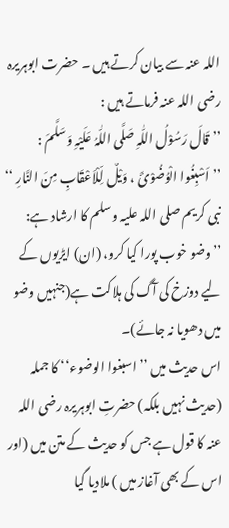اللہ عنہ سے بیان کرتے ہیں ۔ حضرت ابوہریرہ رضی اللہ عنہ فرماتے ہیں :
’’قَالَ رَسُوْلُ اللّٰہِ صَلَّی اللّٰہُ عَلَیْہِ وَسَلَّمَ : ’’اَسْبِغُوا الْوُضُوْئَ ، وَیْلٌ لِّلْاَعْقَابِ مِنَ النَّارِ ‘‘
نبی کریم صلی اللہ علیہ وسلم کا ارشاد ہے: ’’وضو خوب پورا کیا کرو، (ان) ایڑیوں کے لیے دوزخ کی آگ کی ہلاکت ہے(جنہیں وضو میں دھویا نہ جائے)۔
اس حدیث میں ’’اسبغوا الوضوء‘‘ کا جملہ (حدیث نہیں بلکہ) حضرتِ ابوہریرہ رضی اللہ عنہ کا قول ہے جس کو حدیث کے متن میں (اور اس کے بھی آغاز میں ) ملادیا گیا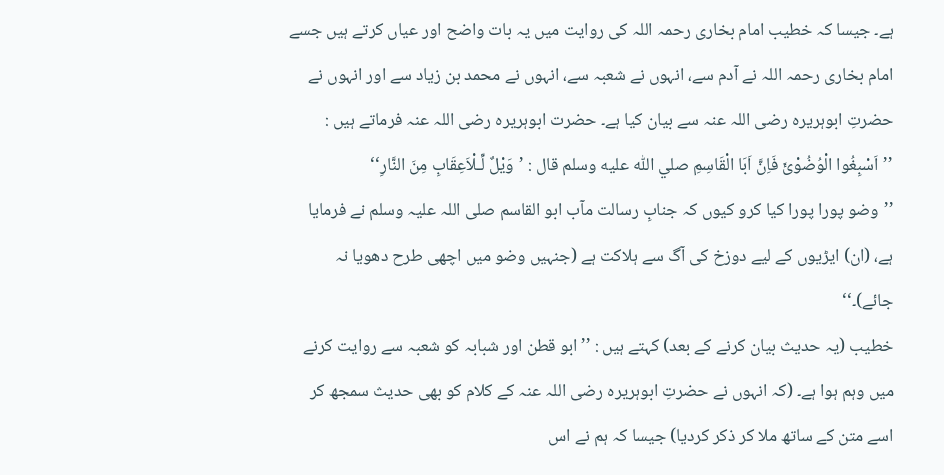ہے۔ جیسا کہ خطیب امام بخاری رحمہ اللہ کی روایت میں یہ بات واضح اور عیاں کرتے ہیں جسے امام بخاری رحمہ اللہ نے آدم سے، انہوں نے شعبہ سے، انہوں نے محمد بن زیاد سے اور انہوں نے حضرتِ ابوہریرہ رضی اللہ عنہ سے بیان کیا ہے۔ حضرت ابوہریرہ رضی اللہ عنہ فرماتے ہیں :
’’اَسْبِغُوا الْوُضُوْئَ فَاِنَّ اَبَا الْقَاسِمِ صلي اللّٰه عليه وسلم قال : ’وَیْلٌ لِّـلْاَعِقَابِ مِنَ النَّارِ‘‘
’’وضو پورا پورا کیا کرو کیوں کہ جنابِ رسالت مآب ابو القاسم صلی اللہ علیہ وسلم نے فرمایا ہے، (ان) ایڑیوں کے لیے دوزخ کی آگ سے ہلاکت ہے (جنہیں وضو میں اچھی طرح دھویا نہ جائے)۔‘‘
خطیب (یہ حدیث بیان کرنے کے بعد) کہتے ہیں : ’’ابو قطن اور شبابہ کو شعبہ سے روایت کرنے میں وہم ہوا ہے۔ (کہ انہوں نے حضرتِ ابوہریرہ رضی اللہ عنہ کے کلام کو بھی حدیث سمجھ کر اسے متن کے ساتھ ملا کر ذکر کردیا) جیسا کہ ہم نے اس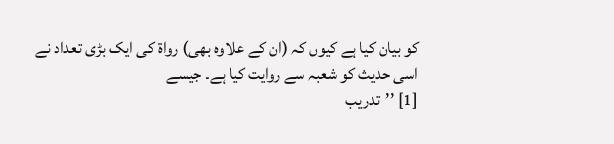کو بیان کیا ہے کیوں کہ (ان کے علاوہ بھی) رواۃ کی ایک بڑی تعداد نے اسی حدیث کو شعبہ سے روایت کیا ہے۔ جیسے
[1] ’’تدریب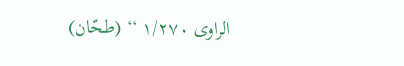الراوی ۱/۲۷۰ ‘‘ (طحّان)